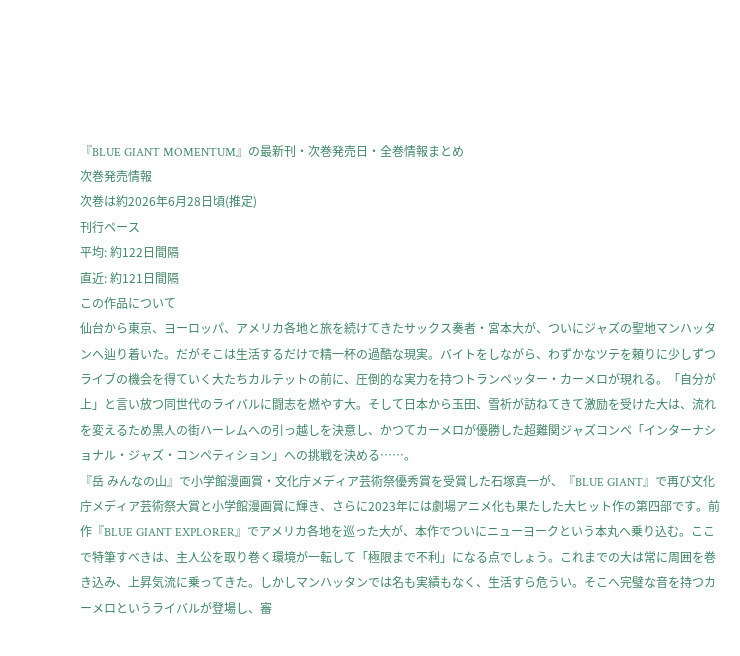『BLUE GIANT MOMENTUM』の最新刊・次巻発売日・全巻情報まとめ
次巻発売情報
次巻は約2026年6月28日頃(推定)
刊行ペース
平均: 約122日間隔
直近: 約121日間隔
この作品について
仙台から東京、ヨーロッパ、アメリカ各地と旅を続けてきたサックス奏者・宮本大が、ついにジャズの聖地マンハッタンへ辿り着いた。だがそこは生活するだけで精一杯の過酷な現実。バイトをしながら、わずかなツテを頼りに少しずつライブの機会を得ていく大たちカルテットの前に、圧倒的な実力を持つトランペッター・カーメロが現れる。「自分が上」と言い放つ同世代のライバルに闘志を燃やす大。そして日本から玉田、雪祈が訪ねてきて激励を受けた大は、流れを変えるため黒人の街ハーレムへの引っ越しを決意し、かつてカーメロが優勝した超難関ジャズコンペ「インターナショナル・ジャズ・コンペティション」への挑戦を決める……。
『岳 みんなの山』で小学館漫画賞・文化庁メディア芸術祭優秀賞を受賞した石塚真一が、『BLUE GIANT』で再び文化庁メディア芸術祭大賞と小学館漫画賞に輝き、さらに2023年には劇場アニメ化も果たした大ヒット作の第四部です。前作『BLUE GIANT EXPLORER』でアメリカ各地を巡った大が、本作でついにニューヨークという本丸へ乗り込む。ここで特筆すべきは、主人公を取り巻く環境が一転して「極限まで不利」になる点でしょう。これまでの大は常に周囲を巻き込み、上昇気流に乗ってきた。しかしマンハッタンでは名も実績もなく、生活すら危うい。そこへ完璧な音を持つカーメロというライバルが登場し、審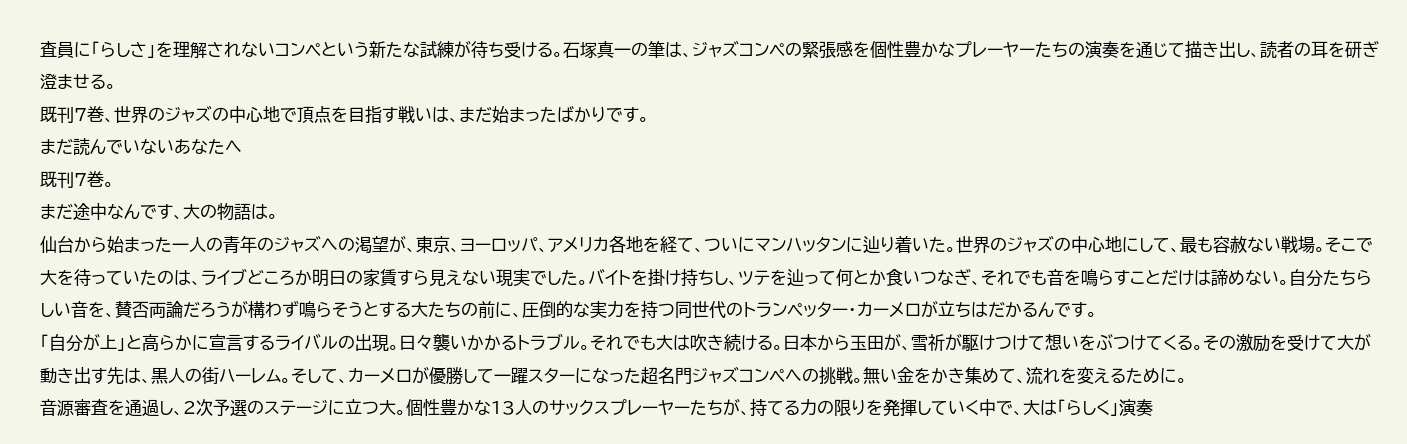査員に「らしさ」を理解されないコンペという新たな試練が待ち受ける。石塚真一の筆は、ジャズコンペの緊張感を個性豊かなプレーヤーたちの演奏を通じて描き出し、読者の耳を研ぎ澄ませる。
既刊7巻、世界のジャズの中心地で頂点を目指す戦いは、まだ始まったばかりです。
まだ読んでいないあなたへ
既刊7巻。
まだ途中なんです、大の物語は。
仙台から始まった一人の青年のジャズへの渇望が、東京、ヨーロッパ、アメリカ各地を経て、ついにマンハッタンに辿り着いた。世界のジャズの中心地にして、最も容赦ない戦場。そこで大を待っていたのは、ライブどころか明日の家賃すら見えない現実でした。バイトを掛け持ちし、ツテを辿って何とか食いつなぎ、それでも音を鳴らすことだけは諦めない。自分たちらしい音を、賛否両論だろうが構わず鳴らそうとする大たちの前に、圧倒的な実力を持つ同世代のトランペッター・カーメロが立ちはだかるんです。
「自分が上」と高らかに宣言するライバルの出現。日々襲いかかるトラブル。それでも大は吹き続ける。日本から玉田が、雪祈が駆けつけて想いをぶつけてくる。その激励を受けて大が動き出す先は、黒人の街ハーレム。そして、カーメロが優勝して一躍スターになった超名門ジャズコンペへの挑戦。無い金をかき集めて、流れを変えるために。
音源審査を通過し、2次予選のステージに立つ大。個性豊かな13人のサックスプレーヤーたちが、持てる力の限りを発揮していく中で、大は「らしく」演奏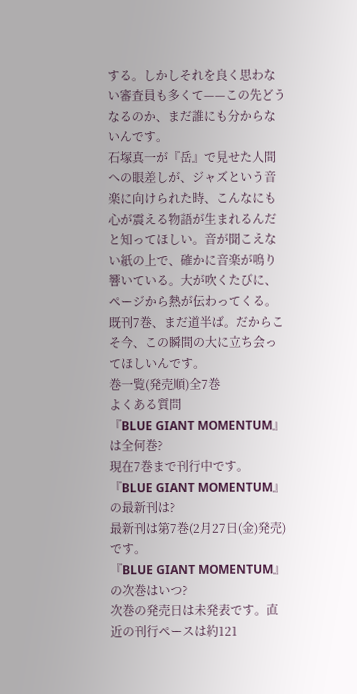する。しかしそれを良く思わない審査員も多くて——この先どうなるのか、まだ誰にも分からないんです。
石塚真一が『岳』で見せた人間への眼差しが、ジャズという音楽に向けられた時、こんなにも心が震える物語が生まれるんだと知ってほしい。音が聞こえない紙の上で、確かに音楽が鳴り響いている。大が吹くたびに、ページから熱が伝わってくる。既刊7巻、まだ道半ば。だからこそ今、この瞬間の大に立ち会ってほしいんです。
巻一覧(発売順)全7巻
よくある質問
『BLUE GIANT MOMENTUM』は全何巻?
現在7巻まで刊行中です。
『BLUE GIANT MOMENTUM』の最新刊は?
最新刊は第7巻(2月27日(金)発売)です。
『BLUE GIANT MOMENTUM』の次巻はいつ?
次巻の発売日は未発表です。直近の刊行ペースは約121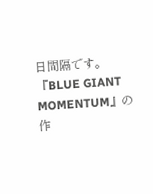日間隔です。
『BLUE GIANT MOMENTUM』の作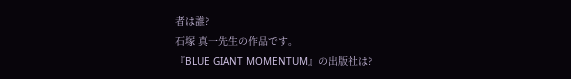者は誰?
石塚 真一先生の作品です。
『BLUE GIANT MOMENTUM』の出版社は?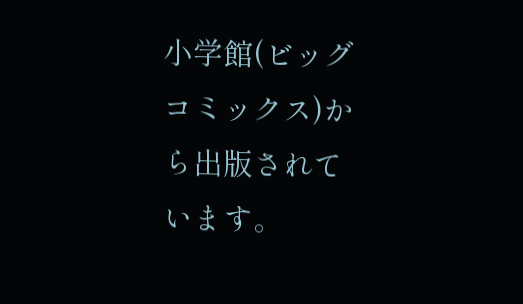小学館(ビッグ コミックス)から出版されています。